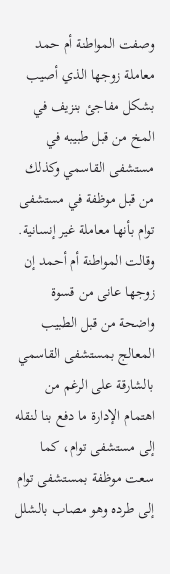وصفت المواطنة أم حمد معاملة زوجها الذي أصيب بشكل مفاجئ بنزيف في المخ من قبل طبيبه في مستشفى القاسمي وكذلك من قبل موظفة في مستشفى توام بأنها معاملة غير إنسانية.
وقالت المواطنة أم أحمد إن زوجها عانى من قسوة واضحة من قبل الطبيب المعالج بمستشفى القاسمي بالشارقة على الرغم من اهتمام الإدارة ما دفع بنا لنقله إلى مستشفى توام، كما سعت موظفة بمستشفى توام إلى طرده وهو مصاب بالشلل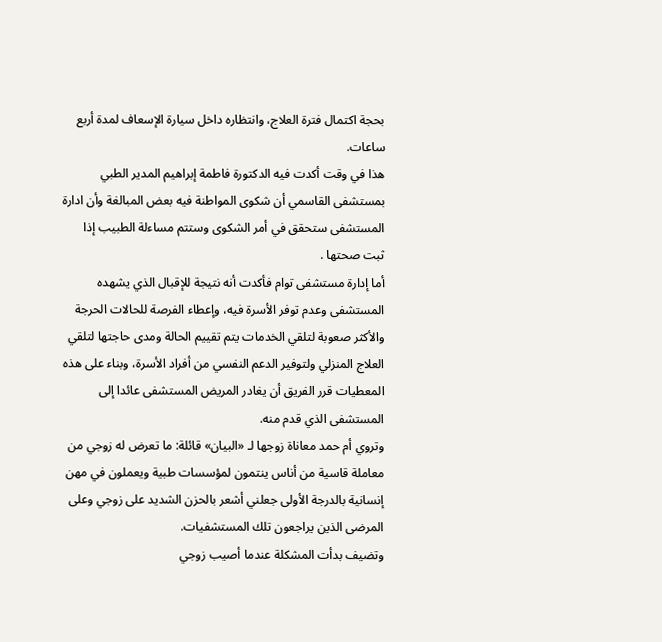بحجة اكتمال فترة العلاج، وانتظاره داخل سيارة الإسعاف لمدة أربع ساعات.
هذا في وقت أكدت فيه الدكتورة فاطمة إبراهيم المدير الطبي بمستشفى القاسمي أن شكوى المواطنة فيه بعض المبالغة وأن ادارة المستشفى ستحقق في أمر الشكوى وستتم مساءلة الطبيب إذا ثبت صحتها .
أما إدارة مستشفى توام فأكدت أنه نتيجة للإقبال الذي يشهده المستشفى وعدم توفر الأسرة فيه، وإعطاء الفرصة للحالات الحرجة والأكثر صعوبة لتلقي الخدمات يتم تقييم الحالة ومدى حاجتها لتلقي العلاج المنزلي ولتوفير الدعم النفسي من أفراد الأسرة، وبناء على هذه المعطيات قرر الفريق أن يغادر المريض المستشفى عائدا إلى المستشفى الذي قدم منه.
وتروي أم حمد معاناة زوجها لـ «البيان» قائلة: ما تعرض له زوجي من معاملة قاسية من أناس ينتمون لمؤسسات طبية ويعملون في مهن إنسانية بالدرجة الأولى جعلني أشعر بالحزن الشديد على زوجي وعلى المرضى الذين يراجعون تلك المستشفيات.
وتضيف بدأت المشكلة عندما أصيب زوجي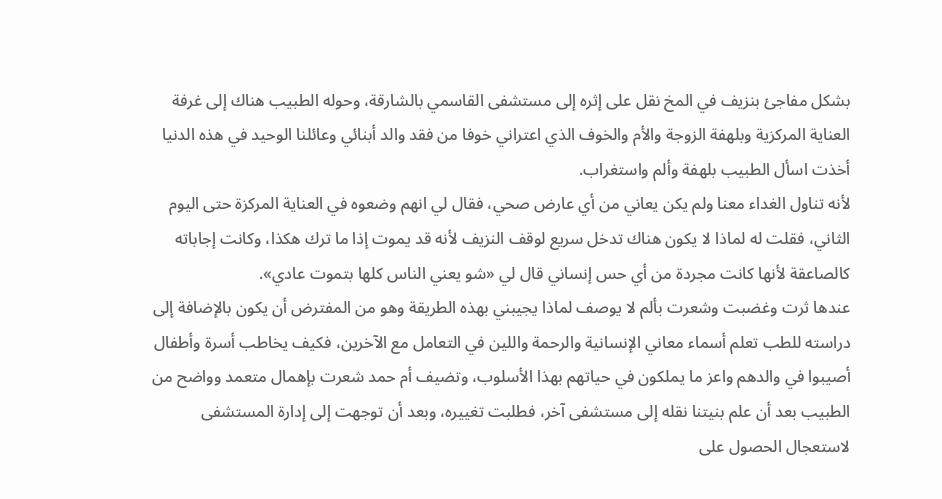بشكل مفاجئ بنزيف في المخ نقل على إثره إلى مستشفى القاسمي بالشارقة، وحوله الطبيب هناك إلى غرفة العناية المركزية وبلهفة الزوجة والأم والخوف الذي اعتراني خوفا من فقد والد أبنائي وعائلنا الوحيد في هذه الدنيا أخذت اسأل الطبيب بلهفة وألم واستغراب.
لأنه تناول الغداء معنا ولم يكن يعاني من أي عارض صحي، فقال لي انهم وضعوه في العناية المركزة حتى اليوم الثاني، فقلت له لماذا لا يكون هناك تدخل سريع لوقف النزيف لأنه قد يموت إذا ما ترك هكذا، وكانت إجاباته كالصاعقة لأنها كانت مجردة من أي حس إنساني قال لي «شو يعني الناس كلها بتموت عادي».
عندها ثرت وغضبت وشعرت بألم لا يوصف لماذا يجيبني بهذه الطريقة وهو من المفترض أن يكون بالإضافة إلى دراسته للطب تعلم أسماء معاني الإنسانية والرحمة واللين في التعامل مع الآخرين، فكيف يخاطب أسرة وأطفال أصيبوا في والدهم واعز ما يملكون في حياتهم بهذا الأسلوب، وتضيف أم حمد شعرت بإهمال متعمد وواضح من الطبيب بعد أن علم بنيتنا نقله إلى مستشفى آخر، فطلبت تغييره، وبعد أن توجهت إلى إدارة المستشفى لاستعجال الحصول على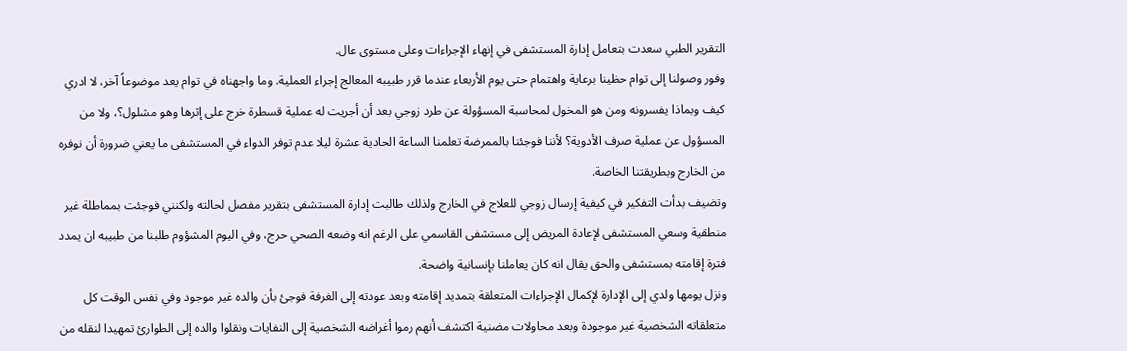التقرير الطبي سعدت بتعامل إدارة المستشفى في إنهاء الإجراءات وعلى مستوى عال.
وفور وصولنا إلى توام حظينا برعاية واهتمام حتى يوم الأربعاء عندما قرر طبيبه المعالج إجراء العملية. وما واجهناه في توام يعد موضوعاً آخر، لا ادري كيف وبماذا يفسرونه ومن هو المخول لمحاسبة المسؤولة عن طرد زوجي بعد أن أجريت له عملية قسطرة خرج على إثرها وهو مشلول؟، ولا من المسؤول عن عملية صرف الأدوية؟ لأننا فوجئنا بالممرضة تعلمنا الساعة الحادية عشرة ليلا عدم توفر الدواء في المستشفى ما يعني ضرورة أن نوفره من الخارج وبطريقتنا الخاصة.
وتضيف بدأت التفكير في كيفية إرسال زوجي للعلاج في الخارج ولذلك طالبت إدارة المستشفى بتقرير مفصل لحالته ولكنني فوجئت بمماطلة غير منطقية وسعي المستشفى لإعادة المريض إلى مستشفى القاسمي على الرغم انه وضعه الصحي حرج، وفي اليوم المشؤوم طلبنا من طبيبه ان يمدد فترة إقامته بمستشفى والحق يقال انه كان يعاملنا بإنسانية واضحة.
ونزل يومها ولدي إلى الإدارة لإكمال الإجراءات المتعلقة بتمديد إقامته وبعد عودته إلى الغرفة فوجئ بأن والده غير موجود وفي نفس الوقت كل متعلقاته الشخصية غير موجودة وبعد محاولات مضنية اكتشف أنهم رموا أغراضه الشخصية إلى النفايات ونقلوا والده إلى الطوارئ تمهيدا لنقله من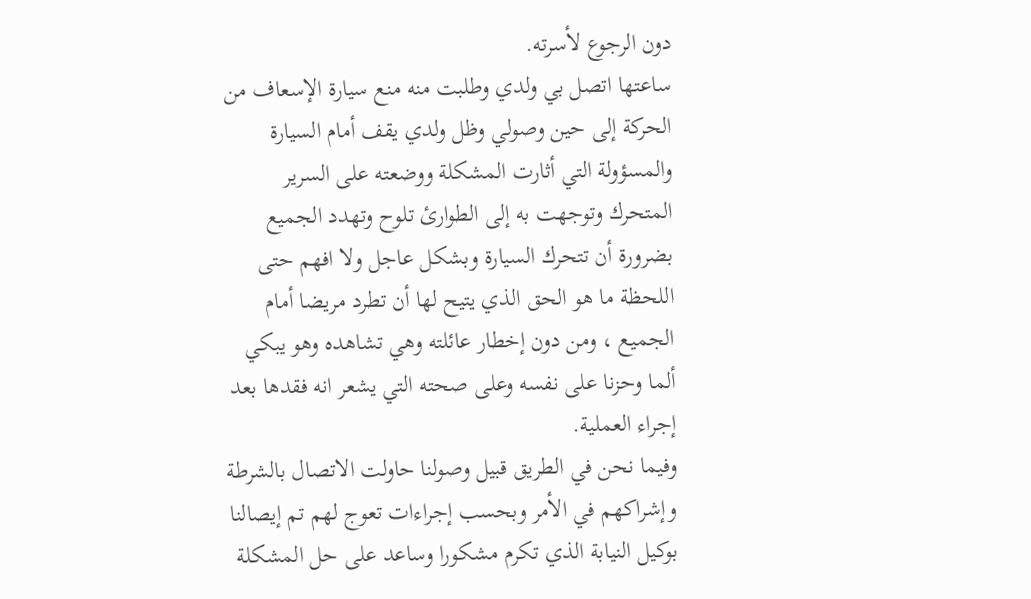دون الرجوع لأسرته.
ساعتها اتصل بي ولدي وطلبت منه منع سيارة الإسعاف من الحركة إلى حين وصولي وظل ولدي يقف أمام السيارة والمسؤولة التي أثارت المشكلة ووضعته على السرير المتحرك وتوجهت به إلى الطوارئ تلوح وتهدد الجميع بضرورة أن تتحرك السيارة وبشكل عاجل ولا افهم حتى اللحظة ما هو الحق الذي يتيح لها أن تطرد مريضا أمام الجميع ، ومن دون إخطار عائلته وهي تشاهده وهو يبكي ألما وحزنا على نفسه وعلى صحته التي يشعر انه فقدها بعد إجراء العملية.
وفيما نحن في الطريق قبيل وصولنا حاولت الاتصال بالشرطة وإشراكهم في الأمر وبحسب إجراءات تعوج لهم تم إيصالنا بوكيل النيابة الذي تكرم مشكورا وساعد على حل المشكلة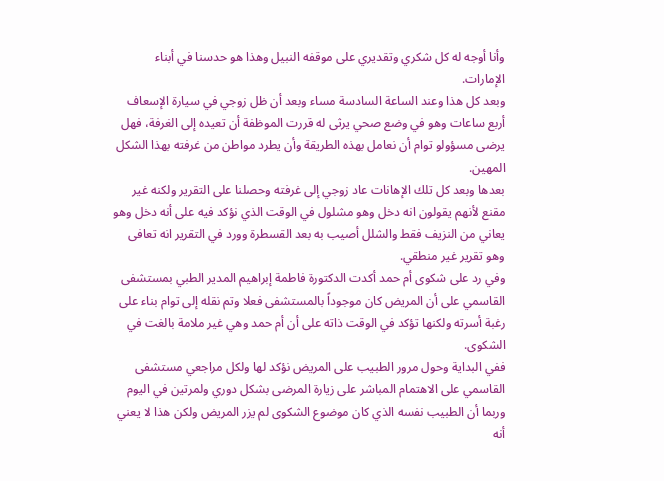وأنا أوجه له كل شكري وتقديري على موقفه النبيل وهذا هو حدسنا في أبناء الإمارات.
وبعد كل هذا وعند الساعة السادسة مساء وبعد أن ظل زوجي في سيارة الإسعاف أربع ساعات وهو في وضع صحي يرثى له قررت الموظفة أن تعيده إلى الغرفة، فهل يرضى مسؤولو توام أن نعامل بهذه الطريقة وأن يطرد مواطن من غرفته بهذا الشكل المهين.
بعدها وبعد كل تلك الإهانات عاد زوجي إلى غرفته وحصلنا على التقرير ولكنه غير مقنع لأنهم يقولون انه دخل وهو مشلول في الوقت الذي نؤكد فيه على أنه دخل وهو يعاني من النزيف فقط والشلل أصيب به بعد القسطرة وورد في التقرير انه تعافى وهو تقرير غير منطقي.
وفي رد على شكوى أم حمد أكدت الدكتورة فاطمة إبراهيم المدير الطبي بمستشفى القاسمي على أن المريض كان موجوداً بالمستشفى فعلا وتم نقله إلى توام بناء على رغبة أسرته ولكنها تؤكد في الوقت ذاته على أن أم حمد وهي غير ملامة بالغت في الشكوى.
ففي البداية وحول مرور الطبيب على المريض نؤكد لها ولكل مراجعي مستشفى القاسمي على الاهتمام المباشر على زيارة المرضى بشكل دوري ولمرتين في اليوم وربما أن الطبيب نفسه الذي كان موضوع الشكوى لم يزر المريض ولكن هذا لا يعني أنه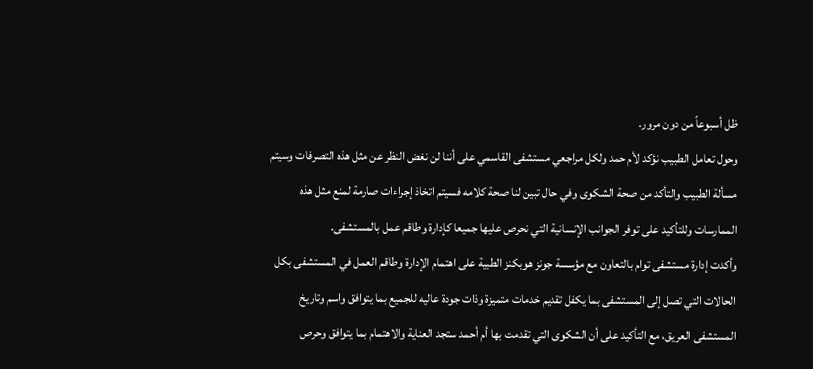ظل أسبوعاً من دون مرور.
وحول تعامل الطبيب نؤكد لأم حمد ولكل مراجعي مستشفى القاسمي على أننا لن نغض النظر عن مثل هذه التصرفات وسيتم مسألة الطبيب والتأكد من صحة الشكوى وفي حال تبين لنا صحة كلامه فسيتم اتخاذ إجراءات صارمة لمنع مثل هذه الممارسات وللتأكيد على توفر الجوانب الإنسانية التي نحرص عليها جميعا كإدارة وطاقم عمل بالمستشفى.
وأكدت إدارة مستشفى توام بالتعاون مع مؤسسة جونز هوبكنز الطبية على اهتمام الإدارة وطاقم العمل في المستشفى بكل الحالات التي تصل إلى المستشفى بما يكفل تقديم خدمات متميزة وذات جودة عاليه للجميع بما يتوافق واسم وتاريخ المستشفى العريق، مع التأكيد على أن الشكوى التي تقدمت بها أم أحمد ستجد العناية والاهتمام بما يتوافق وحرص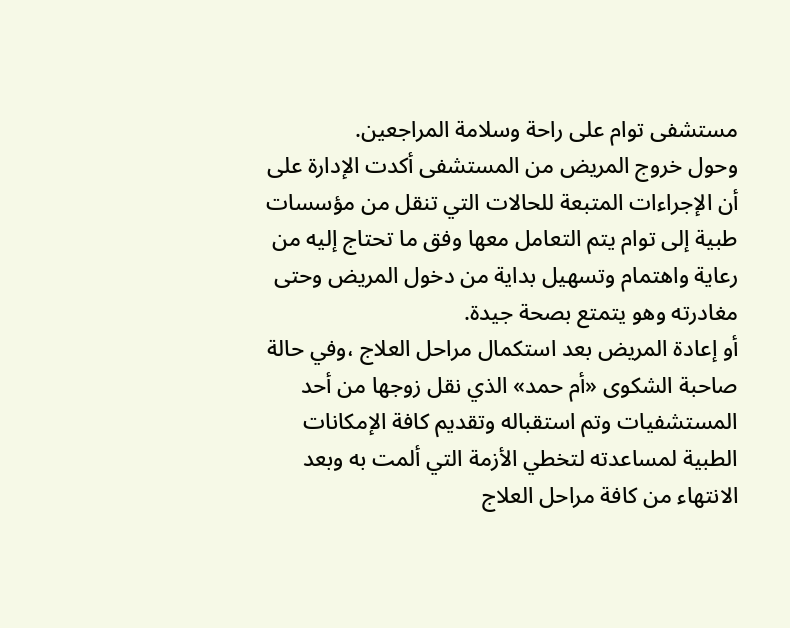مستشفى توام على راحة وسلامة المراجعين.
وحول خروج المريض من المستشفى أكدت الإدارة على أن الإجراءات المتبعة للحالات التي تنقل من مؤسسات طبية إلى توام يتم التعامل معها وفق ما تحتاج إليه من رعاية واهتمام وتسهيل بداية من دخول المريض وحتى مغادرته وهو يتمتع بصحة جيدة.
أو إعادة المريض بعد استكمال مراحل العلاج ،وفي حالة صاحبة الشكوى «أم حمد» الذي نقل زوجها من أحد المستشفيات وتم استقباله وتقديم كافة الإمكانات الطبية لمساعدته لتخطي الأزمة التي ألمت به وبعد الانتهاء من كافة مراحل العلاج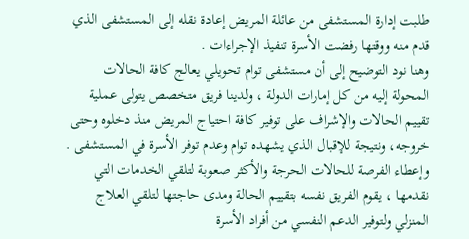طلبت إدارة المستشفى من عائلة المريض إعادة نقله إلى المستشفى الذي قدم منه ووقتها رفضت الأسرة تنفيذ الإجراءات .
وهنا نود التوضيح إلى أن مستشفى توام تحويلي يعالج كافة الحالات المحولة إليه من كل إمارات الدولة ، ولدينا فريق متخصص يتولى عملية تقييم الحالات والإشراف على توفير كافة احتياج المريض منذ دخلوه وحتى خروجه، ونتيجة للإقبال الذي يشهده توام وعدم توفر الأسرة في المستشفى .
وإعطاء الفرصة للحالات الحرجة والأكثر صعوبة لتلقي الخدمات التي نقدمها ، يقوم الفريق نفسه بتقييم الحالة ومدى حاجتها لتلقي العلاج المنزلي ولتوفير الدعم النفسي من أفراد الأسرة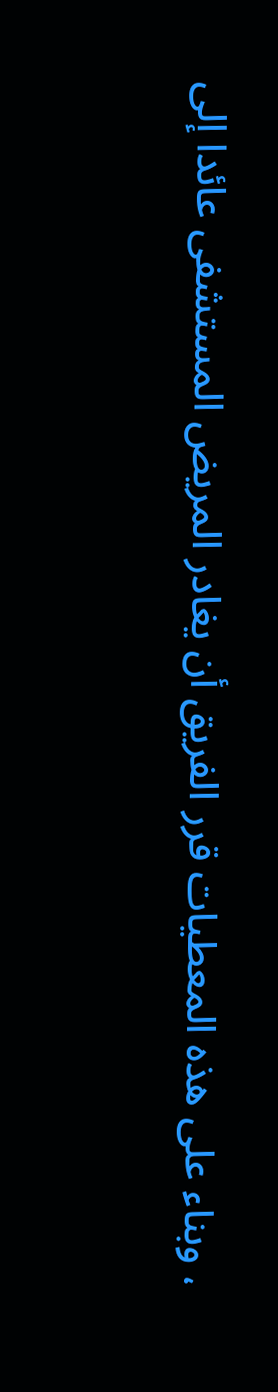، وبناء على هذه المعطيات قرر الفريق أن يغادر المريض المستشفى عائدا إلى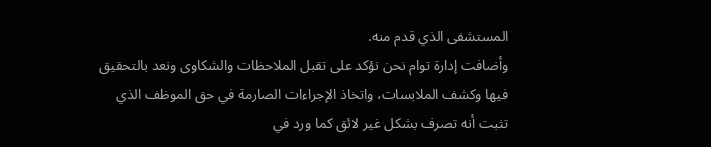المستشفى الذي قدم منه.
وأضافت إدارة توام نحن نؤكد على تقبل الملاحظات والشكاوى ونعد بالتحقيق فيها وكشف الملابسات، واتخاذ الإجراءات الصارمة في حق الموظف الذي تثبت أنه تصرف بشكل غير لائق كما ورد في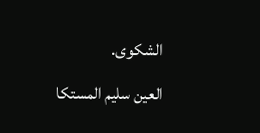الشكوى.
العين سليم المستكا